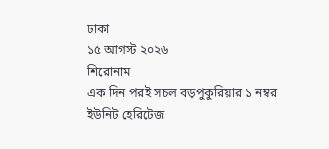ঢাকা
১৫ আগস্ট ২০২৬
শিরোনাম
এক দিন পরই সচল বড়পুকুরিয়ার ১ নম্বর ইউনিট হেরিটেজ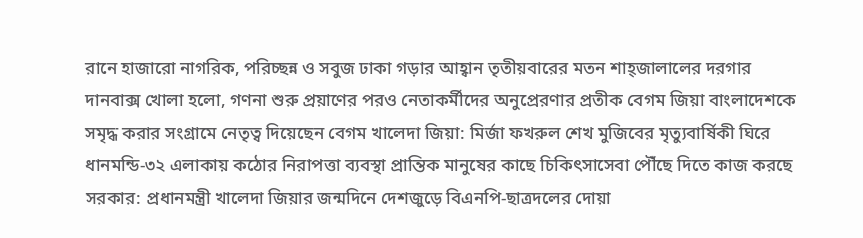রানে হাজারো নাগরিক, পরিচ্ছন্ন ও সবুজ ঢাকা গড়ার আহ্বান তৃতীয়বারের মতন শাহ্জালালের দরগার দানবাক্স খোলা হলো, গণনা শুরু প্রয়াণের পরও নেতাকর্মীদের অনুপ্রেরণার প্রতীক বেগম জিয়া বাংলাদেশকে সমৃদ্ধ করার সংগ্রামে নেতৃত্ব দিয়েছেন বেগম খালেদা জিয়া: মির্জা ফখরুল শেখ মুজিবের মৃত্যুবার্ষিকী ঘিরে ধানমন্ডি-৩২ এলাকায় কঠোর নিরাপত্তা ব্যবস্থা প্রান্তিক মানুষের কাছে চিকিৎসাসেবা পৌঁছে দিতে কাজ করছে সরকার: প্রধানমন্ত্রী খালেদা জিয়ার জন্মদিনে দেশজুড়ে বিএনপি-ছাত্রদলের দোয়া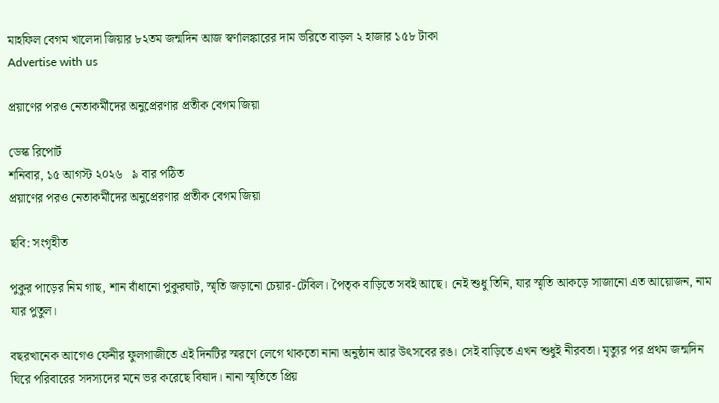মাহফিল বেগম খালেদা জিয়ার ৮২তম জন্মদিন আজ স্বর্ণালঙ্কারের দাম ভরিতে বাড়ল ২ হাজার ১৫৮ টাকা
Advertise with us

প্রয়াণের পরও নেতাকর্মীদের অনুপ্রেরণার প্রতীক বেগম জিয়া

ডেস্ক রিপোর্ট
শনিবার, ১৫ আগস্ট ২০২৬   ৯ বার পঠিত
প্রয়াণের পরও নেতাকর্মীদের অনুপ্রেরণার প্রতীক বেগম জিয়া

ছবি: সংগৃহীত

পুকুর পাড়ের নিম গাছ, শান বাঁধানো পুকুরঘাট, স্মৃতি জড়ানো চেয়ার-টেবিল। পৈতৃক বাড়িতে সবই আছে। নেই শুধু তিনি, যার স্মৃতি আকড়ে সাজানো এত আয়োজন, নাম যার পুতুল।

বছরখানেক আগেও ফেনীর ফুলগাজীতে এই দিনটির স্মরণে লেগে থাকতো নানা অনুষ্ঠান আর উৎসবের রঙ। সেই বাড়িতে এখন শুধুই নীরবতা। মৃত্যুর পর প্রথম জন্মদিন ঘিরে পরিবারের সদস্যদের মনে ভর করেছে বিষাদ। নানা স্মৃতিতে প্রিয়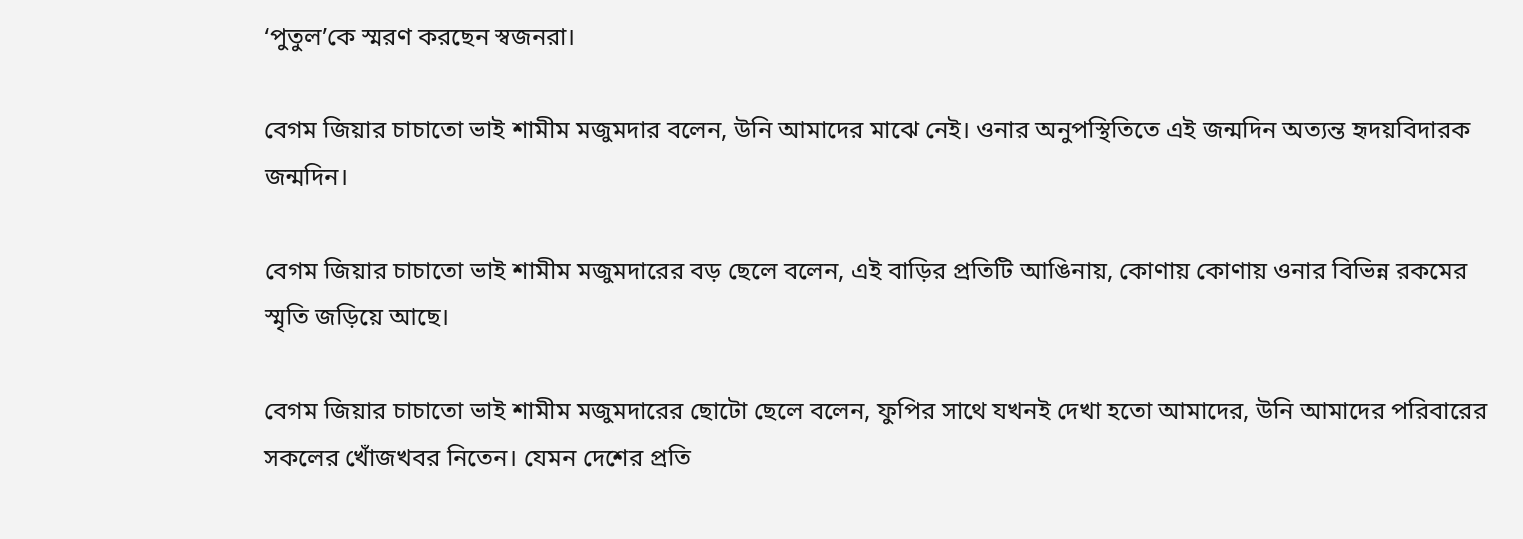‘পুতুল’কে স্মরণ করছেন স্বজনরা।

বেগম জিয়ার চাচাতো ভাই শামীম মজুমদার বলেন, উনি আমাদের মাঝে নেই। ওনার অনুপস্থিতিতে এই জন্মদিন অত্যন্ত হৃদয়বিদারক জন্মদিন।

বেগম জিয়ার চাচাতো ভাই শামীম মজুমদারের বড় ছেলে বলেন, এই বাড়ির প্রতিটি আঙিনায়, কোণায় কোণায় ওনার বিভিন্ন রকমের স্মৃতি জড়িয়ে আছে।

বেগম জিয়ার চাচাতো ভাই শামীম মজুমদারের ছোটো ছেলে বলেন, ফুপির সাথে যখনই দেখা হতো আমাদের, উনি আমাদের পরিবারের সকলের খোঁজখবর নিতেন। যেমন দেশের প্রতি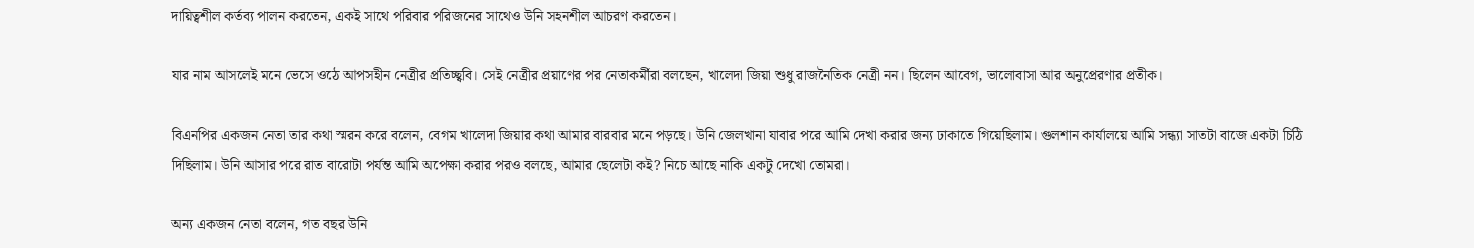দায়িত্বশীল কর্তব্য পালন করতেন, একই সাথে পরিবার পরিজনের সাথেও উনি সহনশীল আচরণ করতেন।

যার নাম আসলেই মনে ভেসে ওঠে আপসহীন নেত্রীর প্রতিচ্ছ্ববি। সেই নেত্রীর প্রয়াণের পর নেতাকর্মীরা বলছেন, খালেদা জিয়া শুধু রাজনৈতিক নেত্রী নন। ছিলেন আবেগ, ভালোবাসা আর অনুপ্রেরণার প্রতীক।

বিএনপির একজন নেতা তার কথা স্মরন করে বলেন, বেগম খালেদা জিয়ার কথা আমার বারবার মনে পড়ছে। উনি জেলখানা যাবার পরে আমি দেখা করার জন্য ঢাকাতে গিয়েছিলাম। গুলশান কার্যালয়ে আমি সন্ধ্যা সাতটা বাজে একটা চিঠি দিছিলাম। উনি আসার পরে রাত বারোটা পর্যন্ত আমি অপেক্ষা করার পরও বলছে, আমার ছেলেটা কই? নিচে আছে নাকি একটু দেখো তোমরা।

অন্য একজন নেতা বলেন, গত বছর উনি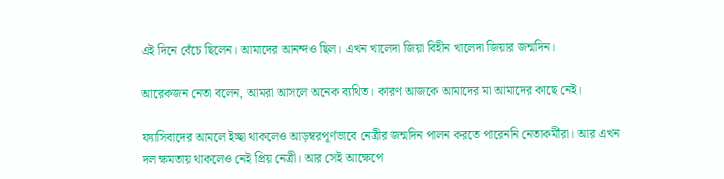এই দিনে বেঁচে ছিলেন। আমাদের আনন্দও ছিল। এখন খালেদা জিয়া বিহীন খালেদা জিয়ার জন্মদিন।

আরেকজন নেতা বলেন, আমরা আসলে অনেক ব্যথিত। কারণ আজকে আমাদের মা আমাদের কাছে নেই।

ফ্যাসিবাদের আমলে ইচ্ছা থাকলেও আড়ম্বরপূর্ণভাবে নেত্রীর জন্মদিন পালন করতে পারেননি নেতাকর্মীরা। আর এখন দল ক্ষমতায় থাকলেও নেই প্রিয় নেত্রী। আর সেই আক্ষেপে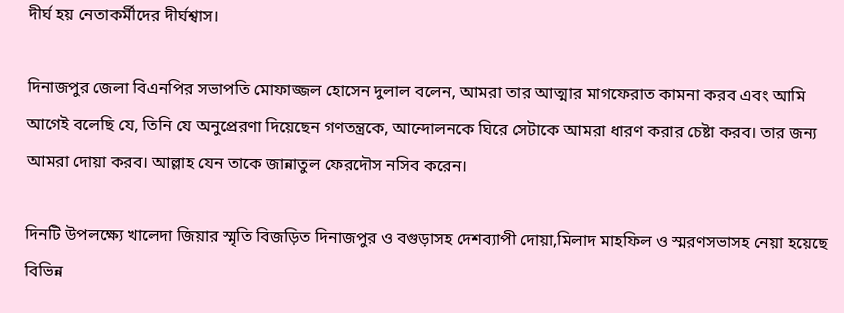দীর্ঘ হয় নেতাকর্মীদের দীর্ঘশ্বাস।

দিনাজপুর জেলা বিএনপির সভাপতি মোফাজ্জল হোসেন দুলাল বলেন, আমরা তার আত্মার মাগফেরাত কামনা করব এবং আমি আগেই বলেছি যে, তিনি যে অনুপ্রেরণা দিয়েছেন গণতন্ত্রকে, আন্দোলনকে ঘিরে সেটাকে আমরা ধারণ করার চেষ্টা করব। তার জন্য আমরা দোয়া করব। আল্লাহ যেন তাকে জান্নাতুল ফেরদৌস নসিব করেন।

দিনটি উপলক্ষ্যে খালেদা জিয়ার স্মৃতি বিজড়িত দিনাজপুর ও বগুড়াসহ দেশব্যাপী দোয়া,মিলাদ মাহফিল ও স্মরণসভাসহ নেয়া হয়েছে বিভিন্ন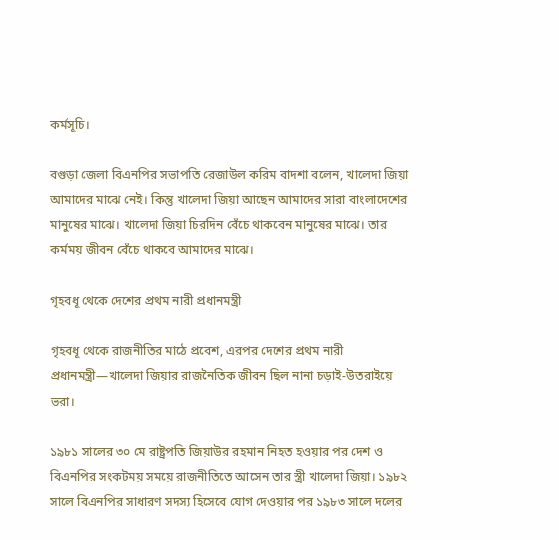কর্মসূচি।

বগুড়া জেলা বিএনপির সভাপতি রেজাউল করিম বাদশা বলেন, খালেদা জিয়া আমাদের মাঝে নেই। কিন্তু খালেদা জিয়া আছেন আমাদের সারা বাংলাদেশের মানুষের মাঝে। খালেদা জিয়া চিরদিন বেঁচে থাকবেন মানুষের মাঝে। তার কর্মময় জীবন বেঁচে থাকবে আমাদের মাঝে।

গৃহবধূ থেকে দেশের প্রথম নারী প্রধানমন্ত্রী

গৃহবধূ থেকে রাজনীতির মাঠে প্রবেশ, এরপর দেশের প্রথম নারী প্রধানমন্ত্রী—খালেদা জিয়ার রাজনৈতিক জীবন ছিল নানা চড়াই-উতরাইয়ে ভরা।

১৯৮১ সালের ৩০ মে রাষ্ট্রপতি জিয়াউর রহমান নিহত হওয়ার পর দেশ ও বিএনপির সংকটময় সময়ে রাজনীতিতে আসেন তার স্ত্রী খালেদা জিয়া। ১৯৮২ সালে বিএনপির সাধারণ সদস্য হিসেবে যোগ দেওয়ার পর ১৯৮৩ সালে দলের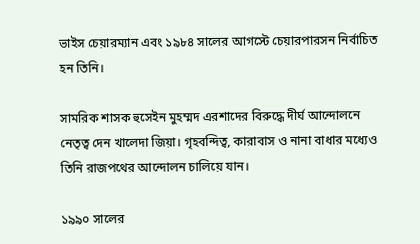ভাইস চেয়ারম্যান এবং ১৯৮৪ সালের আগস্টে চেয়ারপারসন নির্বাচিত হন তিনি।

সামরিক শাসক হুসেইন মুহম্মদ এরশাদের বিরুদ্ধে দীর্ঘ আন্দোলনে নেতৃত্ব দেন খালেদা জিয়া। গৃহবন্দিত্ব, কারাবাস ও নানা বাধার মধ্যেও তিনি রাজপথের আন্দোলন চালিয়ে যান।

১৯৯০ সালের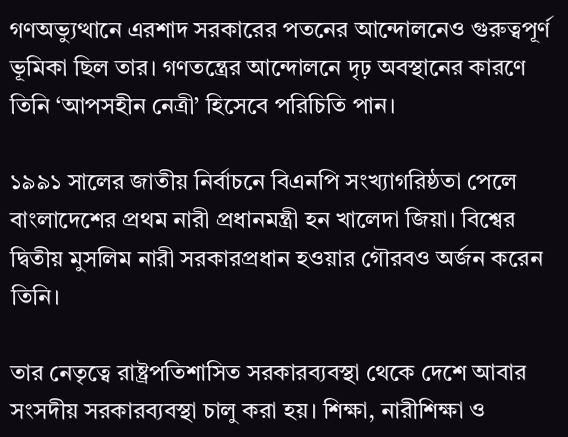গণঅভ্যুত্থানে এরশাদ সরকারের পতনের আন্দোলনেও গুরুত্বপূর্ণ ভূমিকা ছিল তার। গণতন্ত্রের আন্দোলনে দৃঢ় অবস্থানের কারণে তিনি ‘আপসহীন নেত্রী’ হিসেবে পরিচিতি পান।

১৯৯১ সালের জাতীয় নির্বাচনে বিএনপি সংখ্যাগরিষ্ঠতা পেলে বাংলাদেশের প্রথম নারী প্রধানমন্ত্রী হন খালেদা জিয়া। বিশ্বের দ্বিতীয় মুসলিম নারী সরকারপ্রধান হওয়ার গৌরবও অর্জন করেন তিনি।

তার নেতৃত্বে রাষ্ট্রপতিশাসিত সরকারব্যবস্থা থেকে দেশে আবার সংসদীয় সরকারব্যবস্থা চালু করা হয়। শিক্ষা, নারীশিক্ষা ও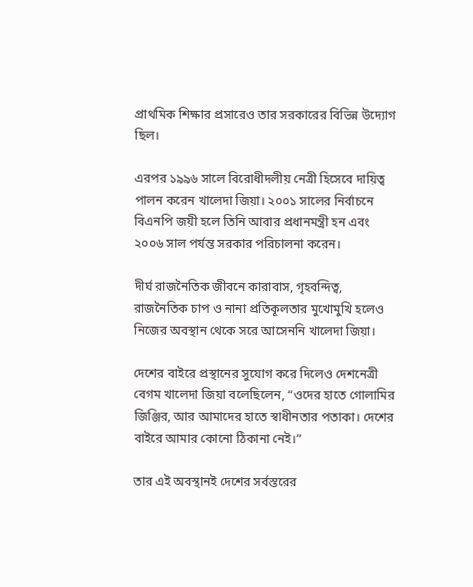প্রাথমিক শিক্ষার প্রসারেও তার সরকারের বিভিন্ন উদ্যোগ ছিল।

এরপর ১৯৯৬ সালে বিরোধীদলীয় নেত্রী হিসেবে দায়িত্ব পালন করেন খালেদা জিয়া। ২০০১ সালের নির্বাচনে বিএনপি জয়ী হলে তিনি আবার প্রধানমন্ত্রী হন এবং ২০০৬ সাল পর্যন্ত সরকার পরিচালনা করেন।

দীর্ঘ রাজনৈতিক জীবনে কারাবাস, গৃহবন্দিত্ব, রাজনৈতিক চাপ ও নানা প্রতিকূলতার মুখোমুখি হলেও নিজের অবস্থান থেকে সরে আসেননি খালেদা জিয়া।

দেশের বাইরে প্রস্থানের সুযোগ করে দিলেও দেশনেত্রী বেগম খালেদা জিয়া বলেছিলেন, “ওদের হাতে গোলামির জিঞ্জির, আর আমাদের হাতে স্বাধীনতার পতাকা। দেশের বাইরে আমার কোনো ঠিকানা নেই।”

তার এই অবস্থানই দেশের সর্বস্তরের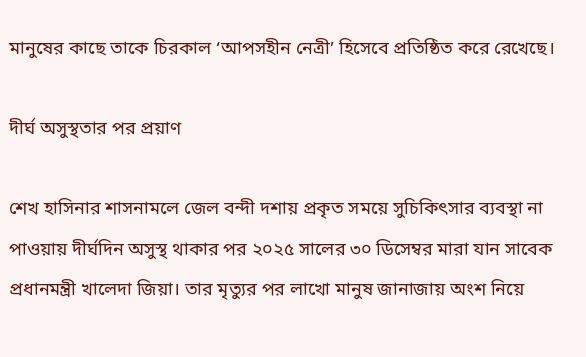মানুষের কাছে তাকে চিরকাল ‘আপসহীন নেত্রী’ হিসেবে প্রতিষ্ঠিত করে রেখেছে।

দীর্ঘ অসুস্থতার পর প্রয়াণ

শেখ হাসিনার শাসনামলে জেল বন্দী দশায় প্রকৃত সময়ে সুচিকিৎসার ব্যবস্থা না পাওয়ায় দীর্ঘদিন অসুস্থ থাকার পর ২০২৫ সালের ৩০ ডিসেম্বর মারা যান সাবেক প্রধানমন্ত্রী খালেদা জিয়া। তার মৃত্যুর পর লাখো মানুষ জানাজায় অংশ নিয়ে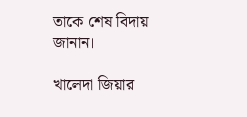তাকে শেষ বিদায় জানান।

খালেদা জিয়ার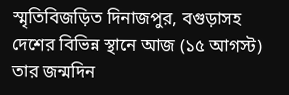স্মৃতিবিজড়িত দিনাজপুর, বগুড়াসহ দেশের বিভিন্ন স্থানে আজ (১৫ আগস্ট) তার জন্মদিন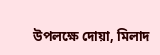উপলক্ষে দোয়া, মিলাদ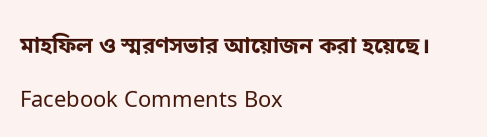মাহফিল ও স্মরণসভার আয়োজন করা হয়েছে।

Facebook Comments Box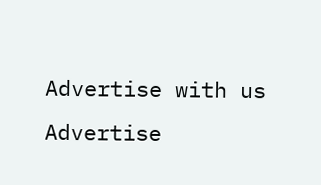Advertise with us
Advertise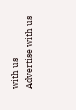with us
Advertise with us